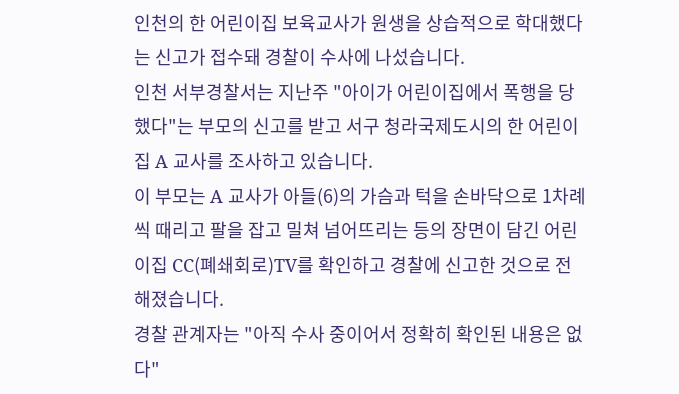인천의 한 어린이집 보육교사가 원생을 상습적으로 학대했다는 신고가 접수돼 경찰이 수사에 나섰습니다.
인천 서부경찰서는 지난주 "아이가 어린이집에서 폭행을 당했다"는 부모의 신고를 받고 서구 청라국제도시의 한 어린이집 A 교사를 조사하고 있습니다.
이 부모는 A 교사가 아들(6)의 가슴과 턱을 손바닥으로 1차례씩 때리고 팔을 잡고 밀쳐 넘어뜨리는 등의 장면이 담긴 어린이집 CC(폐쇄회로)TV를 확인하고 경찰에 신고한 것으로 전해졌습니다.
경찰 관계자는 "아직 수사 중이어서 정확히 확인된 내용은 없다"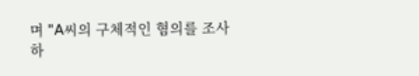며 "A씨의 구체적인 혐의를 조사하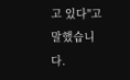고 있다"고 말했습니다.